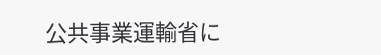公共事業運輸省に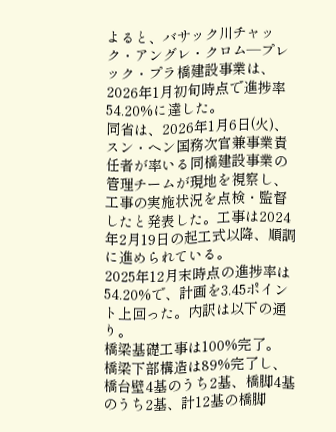よると、バサック川チャック・アングレ・クロム―プレック・プラ橋建設事業は、2026年1月初旬時点で進捗率54.20%に達した。
同省は、2026年1月6日(火)、スン・ヘン国務次官兼事業責任者が率いる同橋建設事業の管理チームが現地を視察し、工事の実施状況を点検・監督したと発表した。工事は2024年2月19日の起工式以降、順調に進められている。
2025年12月末時点の進捗率は54.20%で、計画を3.45ポイント上回った。内訳は以下の通り。
橋梁基礎工事は100%完了。
橋梁下部構造は89%完了し、橋台壁4基のうち2基、橋脚4基のうち2基、計12基の橋脚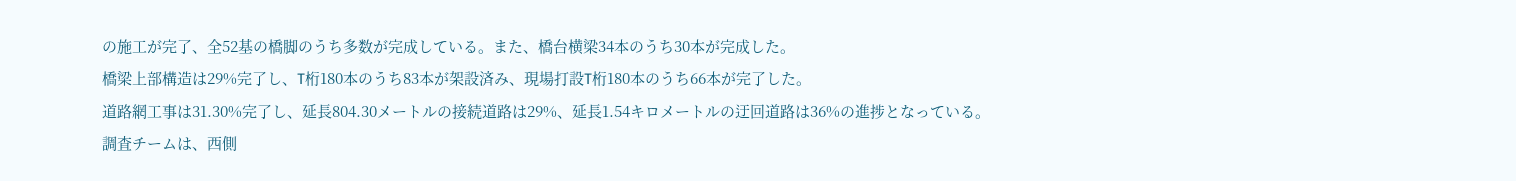の施工が完了、全52基の橋脚のうち多数が完成している。また、橋台横梁34本のうち30本が完成した。
橋梁上部構造は29%完了し、T桁180本のうち83本が架設済み、現場打設T桁180本のうち66本が完了した。
道路網工事は31.30%完了し、延長804.30メートルの接続道路は29%、延長1.54キロメートルの迂回道路は36%の進捗となっている。
調査チームは、西側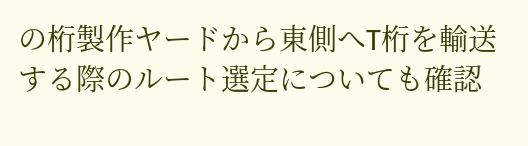の桁製作ヤードから東側へT桁を輸送する際のルート選定についても確認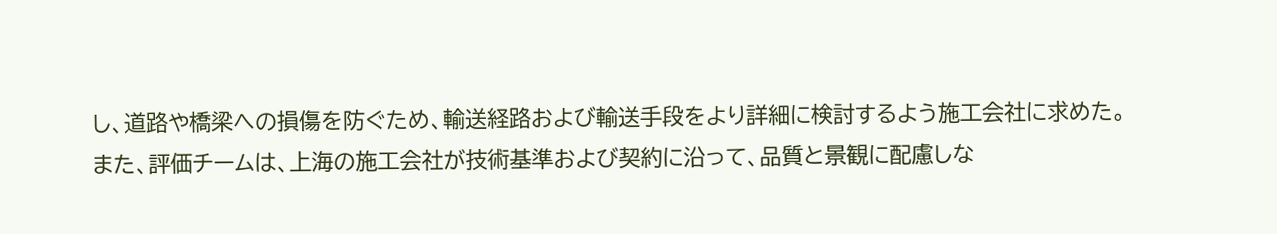し、道路や橋梁への損傷を防ぐため、輸送経路および輸送手段をより詳細に検討するよう施工会社に求めた。
また、評価チームは、上海の施工会社が技術基準および契約に沿って、品質と景観に配慮しな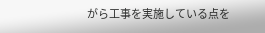がら工事を実施している点を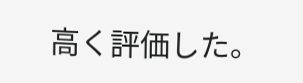高く評価した。